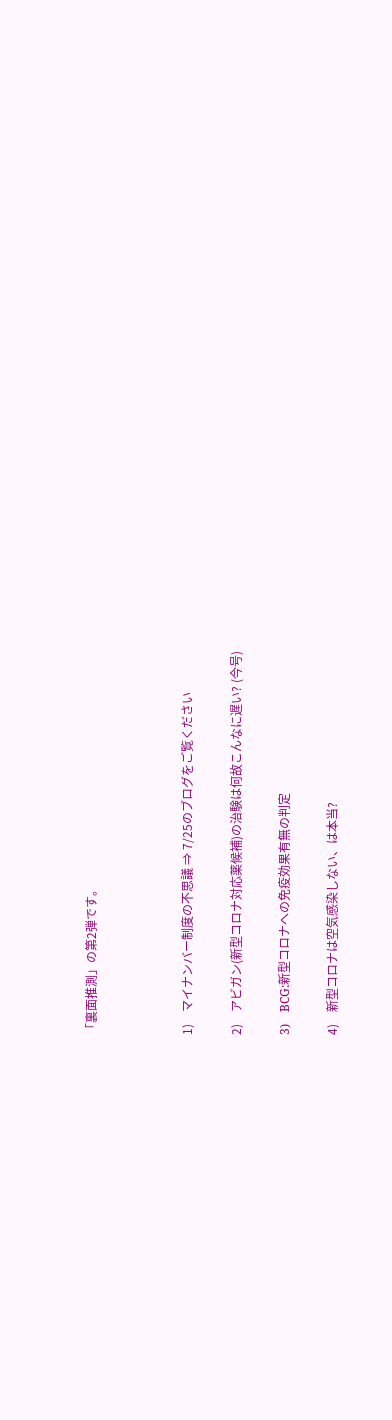「裏面推測」の第2弾です。



1)    マイナンバー制度の不思議 ⇒ 7/25のブログをご覧ください

2)    アビガン(新型コロナ対応薬候補)の治験は何故こんなに遅い? (今号)

3)    BCG:新型コロナへの免疫効果有無の判定

4)    新型コロナは空気感染しない、は本当?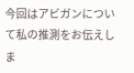今回はアビガンについて私の推測をお伝えしま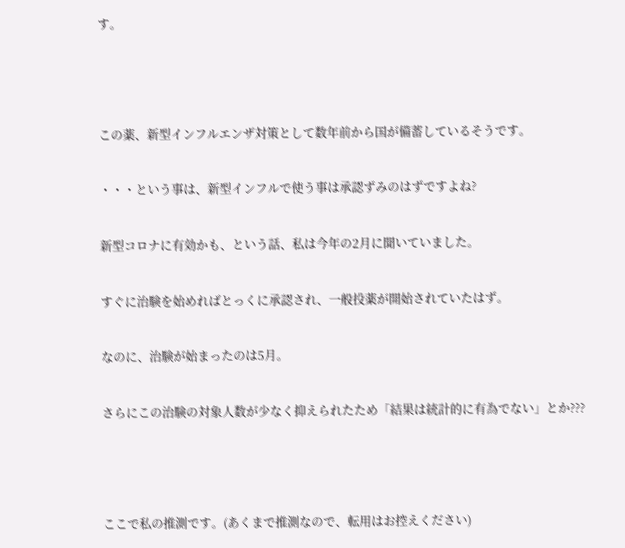す。



この薬、新型インフルエンザ対策として数年前から国が備蓄しているそうです。

・・・という事は、新型インフルで使う事は承認ずみのはずですよね?

新型コロナに有効かも、という話、私は今年の2月に聞いていました。

すぐに治験を始めればとっくに承認され、一般投薬が開始されていたはず。

なのに、治験が始まったのは5月。

さらにこの治験の対象人数が少なく抑えられたため「結果は統計的に有為でない」とか???



ここで私の推測です。(あくまで推測なので、転用はお控えください)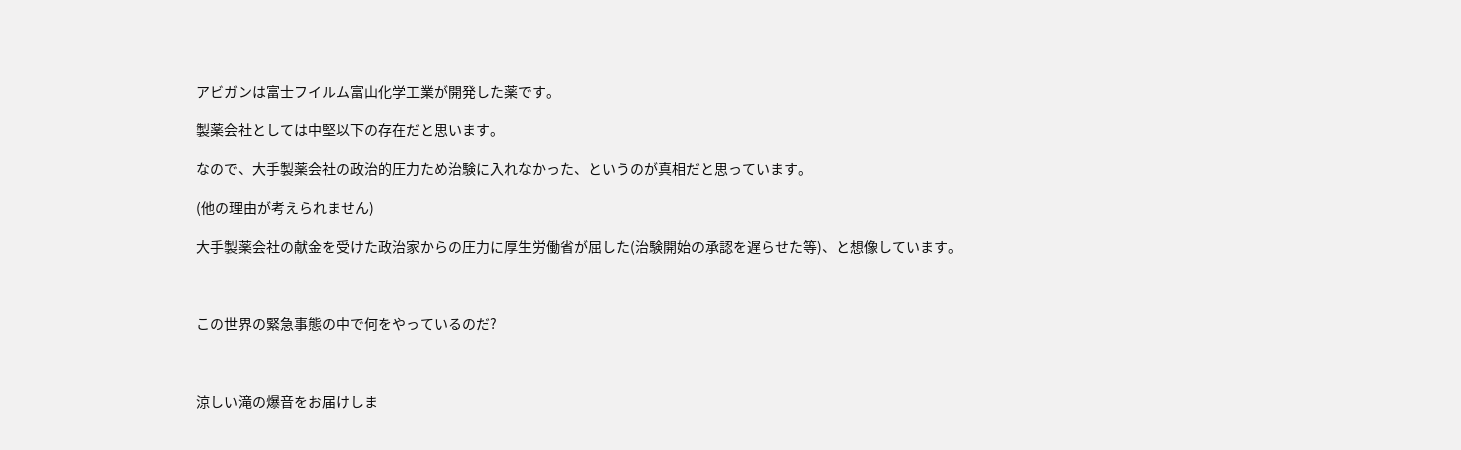アビガンは富士フイルム富山化学工業が開発した薬です。

製薬会社としては中堅以下の存在だと思います。

なので、大手製薬会社の政治的圧力ため治験に入れなかった、というのが真相だと思っています。

(他の理由が考えられません)

大手製薬会社の献金を受けた政治家からの圧力に厚生労働省が屈した(治験開始の承認を遅らせた等)、と想像しています。



この世界の緊急事態の中で何をやっているのだ?



涼しい滝の爆音をお届けしま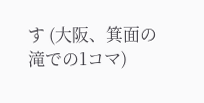す (大阪、箕面の滝での1コマ)